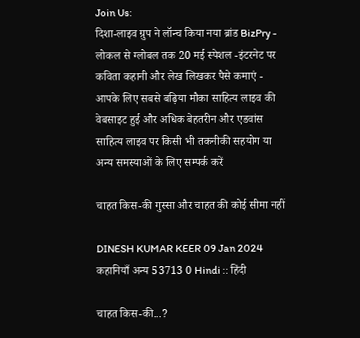Join Us:
दिशा-लाइव ग्रुप ने लॉन्च किया नया ब्रांड BizPry - लोकल से ग्लोबल तक 20 मई स्पेशल -इंटरनेट पर कविता कहानी और लेख लिखकर पैसे कमाएं - आपके लिए सबसे बढ़िया मौका साहित्य लाइव की वेबसाइट हुई और अधिक बेहतरीन और एडवांस साहित्य लाइव पर किसी भी तकनीकी सहयोग या अन्य समस्याओं के लिए सम्पर्क करें

चाहत किस-की गुस्सा और चाहत की कोई सीमा नहीं

DINESH KUMAR KEER 09 Jan 2024 कहानियाँ अन्य 53713 0 Hindi :: हिंदी

चाहत किस-की...?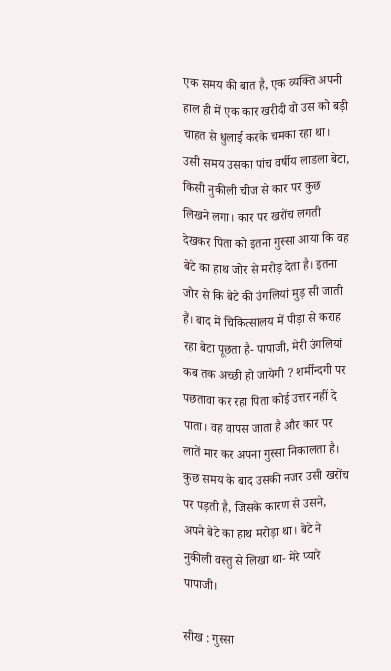एक समय की बात है, एक व्यक्ति अपनी हाल ही में एक कार खरीदी वो उस को बड़ी चाहत से धुलाई करके चमका रहा था। उसी समय उसका पांच वर्षीय लाडला बेटा, किसी नुकीली चीज से कार पर कुछ लिखने लगा। कार पर खरोंच लगती देखकर पिता को इतना गुस्सा आया कि वह बेटे का हाथ जोर से मरोड़ देता है। इतना जोर से कि बेटे की उंगलियां मुड़ सी जाती हैं। बाद में चिकित्सालय में पीड़ा से कराह रहा बेटा पूछता है- पापाजी, मेरी उंगलियां कब तक अच्छी हो जायेगी ? शर्मीन्दगी पर पछतावा कर रहा पिता कोई उत्तर नहीं दे पाता। वह वापस जाता है और कार पर लातें मार कर अपना गुस्सा निकालता है। कुछ समय के बाद उसकी नजर उसी खरोंच पर पड़ती है, जिसके कारण से उसने, अपने बेटे का हाथ मरोड़ा था। बेटे ने नुकीली वस्तु से लिखा था- मेरे प्यारे पापाजी।

सीख : गुस्सा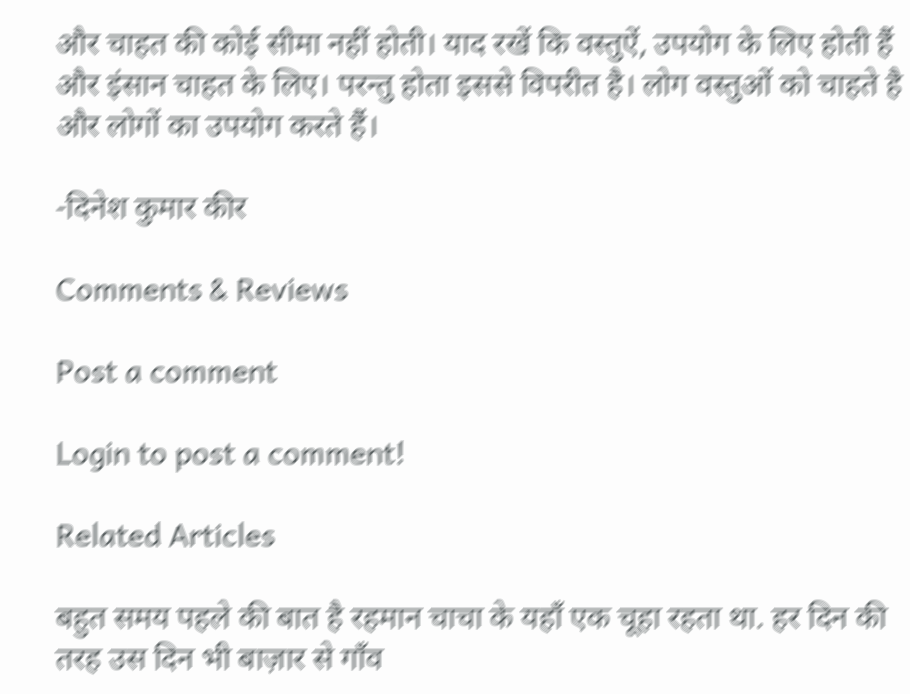और चाहत की कोई सीमा नहीं होती। याद रखें कि वस्तुऐं, उपयोग के लिए होती हैं और इंसान चाहत के लिए। परन्तु होता इससे विपरीत है। लोग वस्तुओं को चाहते है और लोगों का उपयोग करते हैं।

-दिनेश कुमार कीर

Comments & Reviews

Post a comment

Login to post a comment!

Related Articles

बहुत समय पहले की बात है रहमान चाचा के यहाँ एक चूहा रहता था. हर दिन की तरह उस दिन भी बाज़ार से गाँव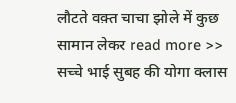लौटते वक़्त चाचा झोले में कुछ सामान लेकर read more >>
सच्चे भाई सुबह की योगा क्लास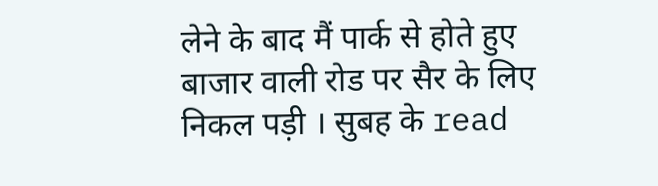लेने के बाद मैं पार्क से होते हुए बाजार वाली रोड पर सैर के लिए निकल पड़ी । सुबह के read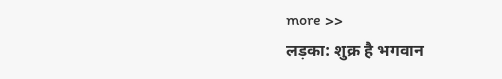more >>
लड़का: शुक्र है भगवान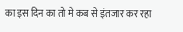का इस दिन का तो मे कब से इंतजार कर रहा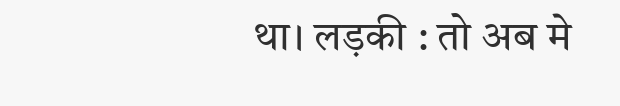था। लड़की : तो अब मे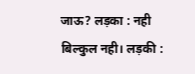जाऊ? लड़का : नही बिल्कुल नही। लड़की :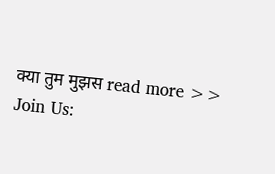क्या तुम मुझस read more >>
Join Us: